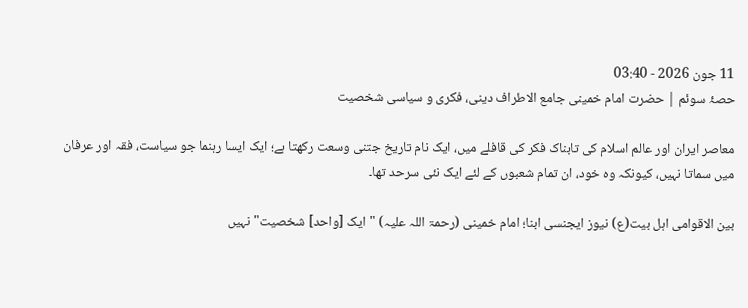11 جون 2026 - 03:40
حصۂ سوئم | حضرت امام خمینی جامع الاطراف دینی، فکری و سیاسی شخصیت

معاصر ایران اور عالم اسلام کی تابناک فکر کی قافلے میں، ایک نام تاریخ جتنی وسعت رکھتا ہے؛ ایک ایسا رہنما جو سیاست، فقہ اور عرفان میں سماتا نہیں، کیونکہ وہ خود، ان تمام شعبوں کے لئے ایک نئی سرحد تھا۔

بین الاقوامی اہل بیت(ع) نیوز ایجنسی ابنا؛ امام خمینی (رحمۃ اللہ علیہ) "ایک [واحد] شخصیت" نہیں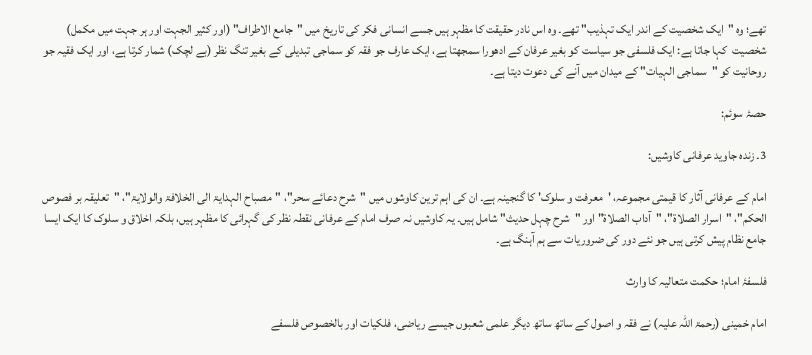تھے؛ وہ "ایک شخصیت کے اندر ایک تہذیب" تھے۔ وہ اس نادر حقیقت کا مظہر ہیں جسے انسانی فکر کی تاریخ میں "جامع الاطراف" (اور کثیر الجہت اور ہر جہت میں مکمل) شخصیت  کہا جاتا ہے: ایک فلسفی جو سیاست کو بغیر عرفان کے ادھورا سمجھتا ہے، ایک عارف جو فقہ کو سماجی تبدیلی کے بغیر تنگ نظر (بے لچک) شمار کرتا ہے، اور ایک فقیہ جو روحانیت کو "سماجی الہیات" کے میدان میں آنے کی دعوت دیتا ہے۔

حصۂ سوئم:

3۔ زندہ جاوید عرفانی کاوشیں:

امام کے عرفانی آثار کا قیمتی مجموعہ، 'معرفت و سلوک' کا گنجینہ ہے۔ ان کی اہم ترین کاوشوں میں "شرح دعائے سحر"، "مصباح الہدایۃ الی الخلافۃ والولایۃ"، "تعلیقہ بر فصوص الحکم"، "اسرار الصلاۃ"، "آداب الصلاۃ" اور "شرح چہل حدیث" شامل ہیں۔ یہ کاوشیں نہ صرف امام کے عرفانی نقطہ نظر کی گہرائی کا مظہر ہیں، بلکہ اخلاق و سلوک کا ایک ایسا جامع نظام پیش کرتی ہیں جو نئے دور کی ضروریات سے ہم آہنگ ہے۔

فلسفۂ امام؛ حکمت متعالیہ کا وارث

امام خمینی (رحمۃ اللہ علیہ) نے فقہ و اصول کے ساتھ ساتھ دیگر علمی شعبوں جیسے ریاضی، فلکیات اور بالخصوص فلسفے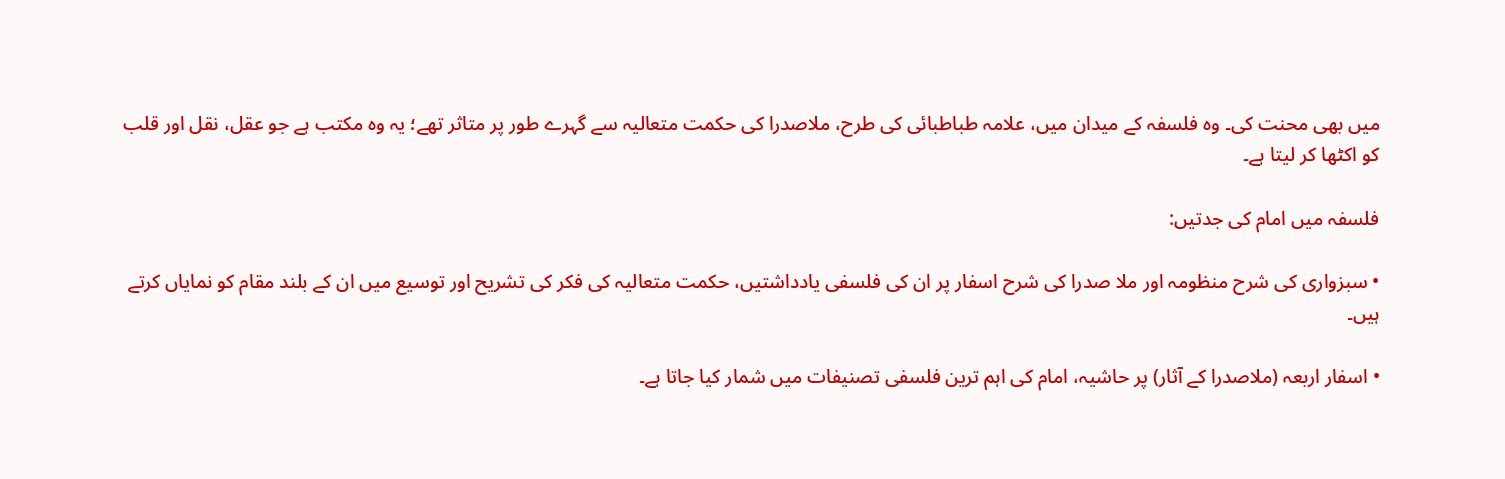میں بھی محنت کی۔ وہ فلسفہ کے میدان میں، علامہ طباطبائی کی طرح، ملاصدرا کی حکمت متعالیہ سے گہرے طور پر متاثر تھے؛ یہ وہ مکتب ہے جو عقل، نقل اور قلب کو اکٹھا کر لیتا ہے۔

فلسفہ میں امام کی جدتیں:

• سبزواری کی شرح منظومہ اور ملا صدرا کی شرح اسفار پر ان کی فلسفی یادداشتیں، حکمت متعالیہ کی فکر کی تشریح اور توسیع میں ان کے بلند مقام کو نمایاں کرتے ہیں۔

• اسفار اربعہ (ملاصدرا کے آثار) پر حاشیہ، امام کی اہم ترین فلسفی تصنیفات میں شمار کیا جاتا ہے۔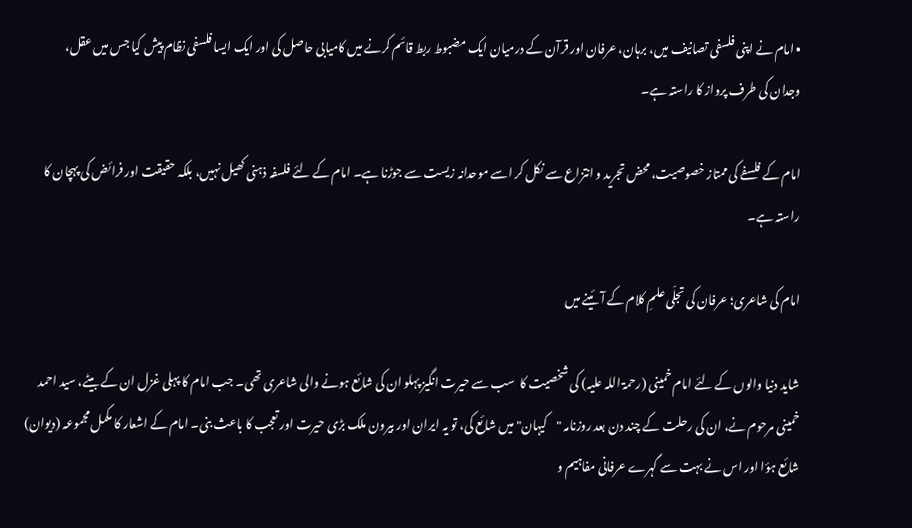• امام نے اپنی فلسفی تصانیف میں، برہان، عرفان اور قرآن کے درمیان ایک مضبوط ربط قائم کرنے میں کامیابی حاصل کی اور ایک ایسا فلسفی نظام پیش کیا جس میں عقل، وجدان کی طرف پرواز کا راستہ ہے۔

امام کے فلسفے کی ممتاز خصوصیت، محض تجرید و انتزاع سے نکل کر اسے موحدانہ زیست سے جوڑنا ہے۔ امام کے لئے فلسفہ ذہنی کھیل نہیں، بلکہ حقیقت اور فرائض کی پہچان کا راستہ ہے۔

امام کی شاعری؛ عرفان کی تجلّی علمِ کلام کے آئینے میں

شاید دنیا والوں کے لئے امام خمینی (رحمۃ اللہ علیہ) کی شخصیت کا  سب سے حیرت انگیز پہلو ان کی شائع ہونے والی شاعری تھی۔ جب امام کا پہلی غزل ان کے بیٹے، سید احمد خمینی مرحوم نے، ان کی رحلت کے چند دن بعد روزنامہ "کیہان" میں شائع کی، تو یہ ایران اور بیرون ملک بڑی حیرت اور تعجب کا باعث بنی۔ امام کے اشعار کا مکمل مجموعہ (دیوان) شائع ہؤا اور اس نے بہت سے گہرے عرفانی مفاہیم و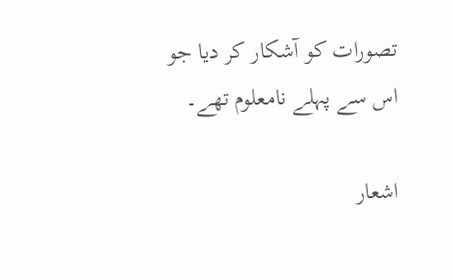تصورات کو آشکار کر دیا جو اس سے پہلے نامعلوم تھے۔

اشعار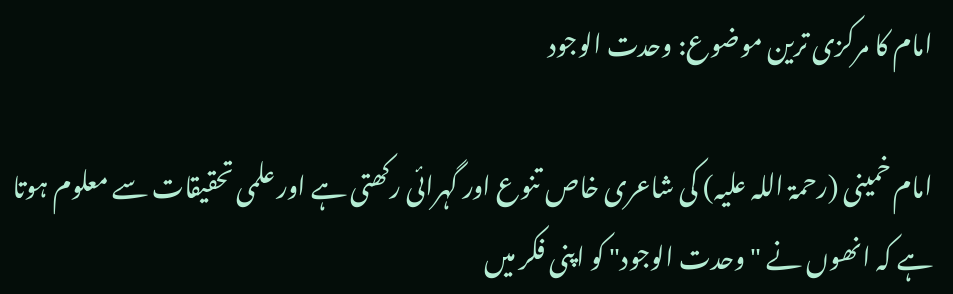امام کا مرکزی ترین موضوع: وحدت الوجود

امام خمینی (رحمۃ اللہ علیہ) کی شاعری خاص تنوع اور گہرائی رکھتی ہے اور علمی تحقیقات سے معلوم ہوتا ہے کہ انھوں نے "وحدت الوجود" کو اپنی فکر میں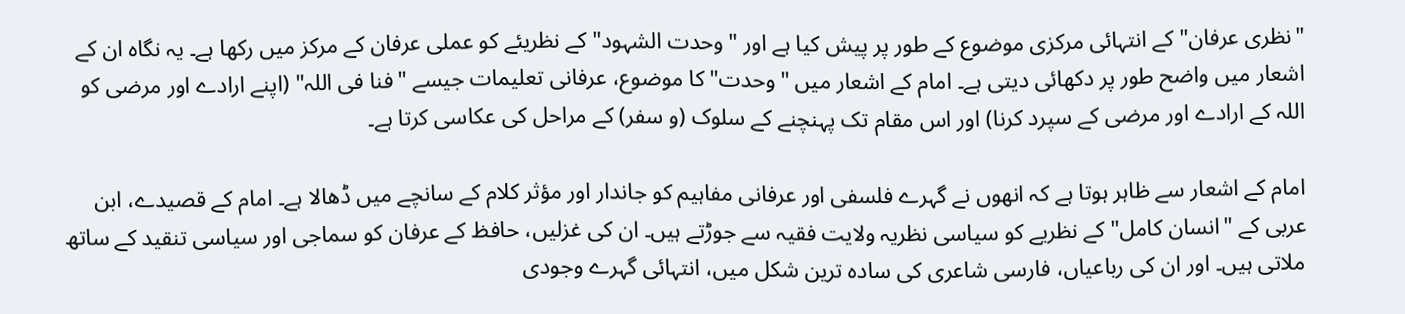"نظری عرفان" کے انتہائی مرکزی موضوع کے طور پر پیش کیا ہے اور "وحدت الشہود" کے نظریئے کو عملی عرفان کے مرکز میں رکھا ہے۔ یہ نگاہ ان کے اشعار میں واضح طور پر دکھائی دیتی ہے۔ امام کے اشعار میں "وحدت" کا موضوع، عرفانی تعلیمات جیسے "فنا فی اللہ" (اپنے ارادے اور مرضی کو اللہ کے ارادے اور مرضی کے سپرد کرنا) اور اس مقام تک پہنچنے کے سلوک (و سفر) کے مراحل کی عکاسی کرتا ہے۔

امام کے اشعار سے ظاہر ہوتا ہے کہ انھوں نے گہرے فلسفی اور عرفانی مفاہیم کو جاندار اور مؤثر کلام کے سانچے میں ڈھالا ہے۔ امام کے قصیدے، ابن عربی کے "انسان کامل" کے نظریے کو سیاسی نظریہ ولایت فقیہ سے جوڑتے ہیں۔ ان کی غزلیں، حافظ کے عرفان کو سماجی اور سیاسی تنقید کے ساتھ ملاتی ہیں۔ اور ان کی رباعیاں، فارسی شاعری کی سادہ ترین شکل میں، انتہائی گہرے وجودی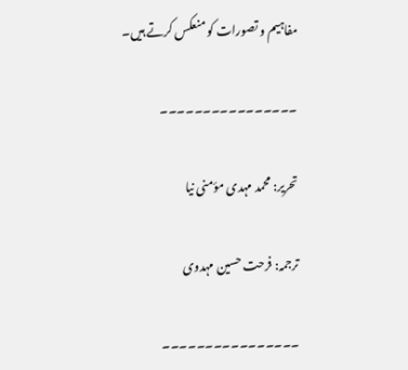مفاہیم و تصورات کو منعکس کرتے ہیں۔

۔۔۔۔۔۔۔۔۔۔۔۔۔۔۔۔

تحریر: محمد مہدی مؤمنی نیا

ترجمہ: فرحت حسین مہدوی

۔۔۔۔۔۔۔۔۔۔۔۔۔۔۔۔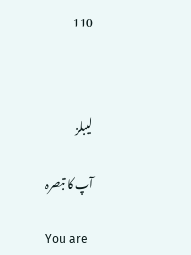110



لیبلز

آپ کا تبصرہ

You are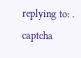replying to: .
captcha